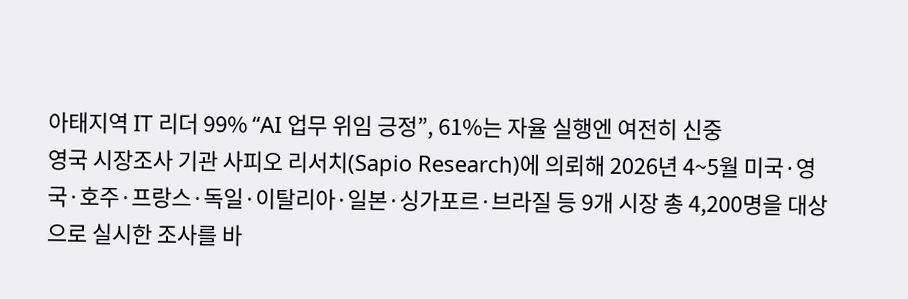아태지역 IT 리더 99% “AI 업무 위임 긍정”, 61%는 자율 실행엔 여전히 신중
영국 시장조사 기관 사피오 리서치(Sapio Research)에 의뢰해 2026년 4~5월 미국·영국·호주·프랑스·독일·이탈리아·일본·싱가포르·브라질 등 9개 시장 총 4,200명을 대상으로 실시한 조사를 바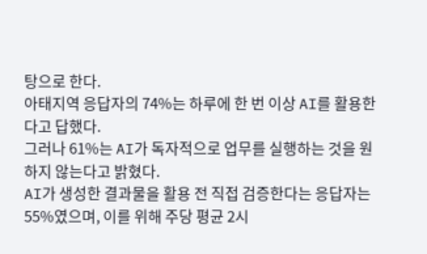탕으로 한다.
아태지역 응답자의 74%는 하루에 한 번 이상 AI를 활용한다고 답했다.
그러나 61%는 AI가 독자적으로 업무를 실행하는 것을 원하지 않는다고 밝혔다.
AI가 생성한 결과물을 활용 전 직접 검증한다는 응답자는 55%였으며, 이를 위해 주당 평균 2시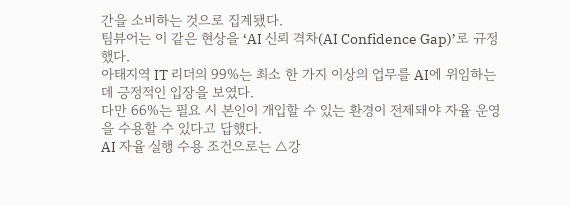간을 소비하는 것으로 집계됐다.
팀뷰어는 이 같은 현상을 ‘AI 신뢰 격차(AI Confidence Gap)’로 규정했다.
아태지역 IT 리더의 99%는 최소 한 가지 이상의 업무를 AI에 위임하는 데 긍정적인 입장을 보였다.
다만 66%는 필요 시 본인이 개입할 수 있는 환경이 전제돼야 자율 운영을 수용할 수 있다고 답했다.
AI 자율 실행 수용 조건으로는 △강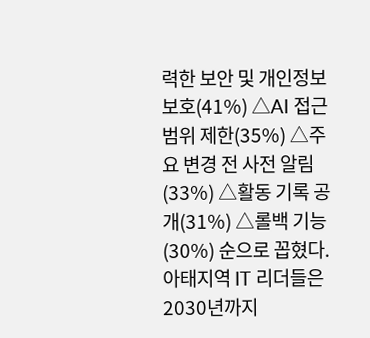력한 보안 및 개인정보 보호(41%) △AI 접근 범위 제한(35%) △주요 변경 전 사전 알림(33%) △활동 기록 공개(31%) △롤백 기능(30%) 순으로 꼽혔다.
아태지역 IT 리더들은 2030년까지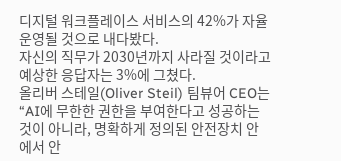디지털 워크플레이스 서비스의 42%가 자율 운영될 것으로 내다봤다.
자신의 직무가 2030년까지 사라질 것이라고 예상한 응답자는 3%에 그쳤다.
올리버 스테일(Oliver Steil) 팀뷰어 CEO는 “AI에 무한한 권한을 부여한다고 성공하는 것이 아니라, 명확하게 정의된 안전장치 안에서 안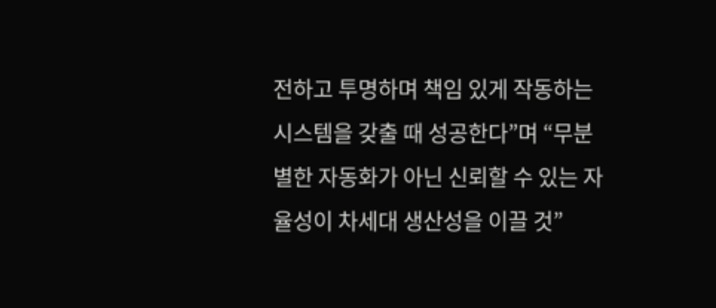전하고 투명하며 책임 있게 작동하는 시스템을 갖출 때 성공한다”며 “무분별한 자동화가 아닌 신뢰할 수 있는 자율성이 차세대 생산성을 이끌 것”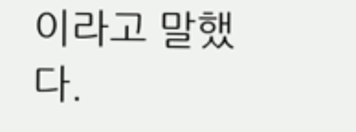이라고 말했다.